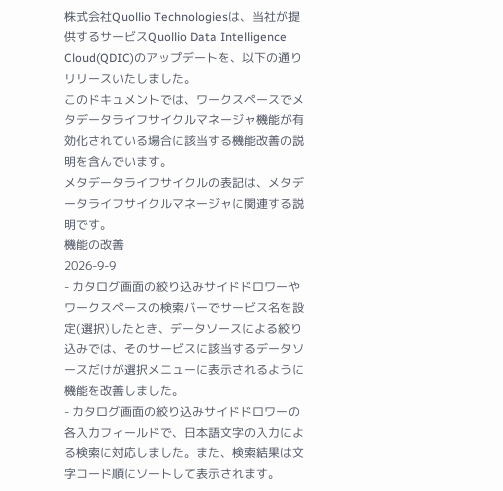株式会社Quollio Technologiesは、当社が提供するサービスQuollio Data Intelligence Cloud(QDIC)のアップデートを、以下の通りリリースいたしました。
このドキュメントでは、ワークスペースでメタデータライフサイクルマネージャ機能が有効化されている場合に該当する機能改善の説明を含んでいます。
メタデータライフサイクルの表記は、メタデータライフサイクルマネージャに関連する説明です。
機能の改善
2026-9-9
- カタログ画面の絞り込みサイドドロワーやワークスペースの検索バーでサービス名を設定(選択)したとき、データソースによる絞り込みでは、そのサービスに該当するデータソースだけが選択メニューに表示されるように機能を改善しました。
- カタログ画面の絞り込みサイドドロワーの各入力フィールドで、日本語文字の入力による検索に対応しました。また、検索結果は文字コード順にソートして表示されます。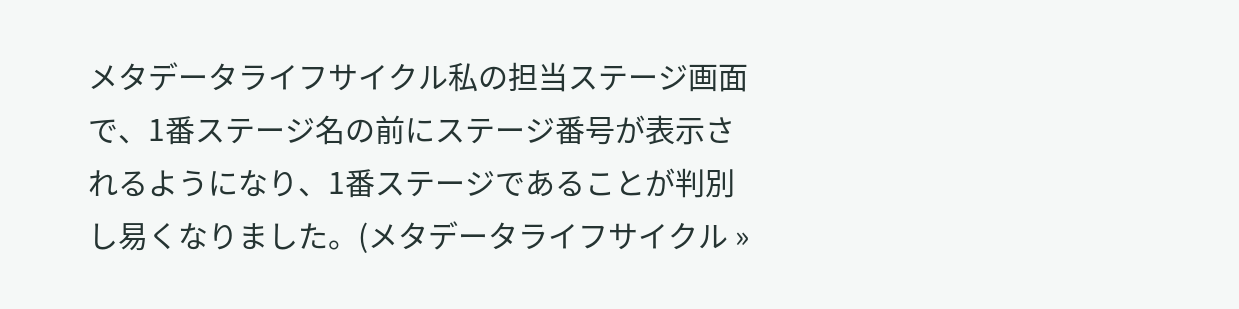メタデータライフサイクル私の担当ステージ画面で、1番ステージ名の前にステージ番号が表示されるようになり、1番ステージであることが判別し易くなりました。(メタデータライフサイクル »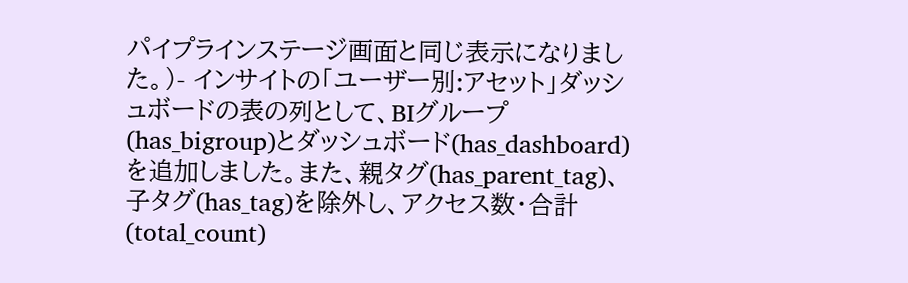パイプラインステージ画面と同じ表示になりました。)- インサイトの「ユーザー別:アセット」ダッシュボードの表の列として、BIグループ(has_bigroup)とダッシュボード(has_dashboard)を追加しました。また、親タグ(has_parent_tag)、子タグ(has_tag)を除外し、アクセス数・合計(total_count)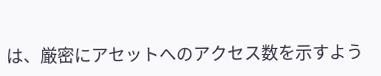は、厳密にアセットへのアクセス数を示すよう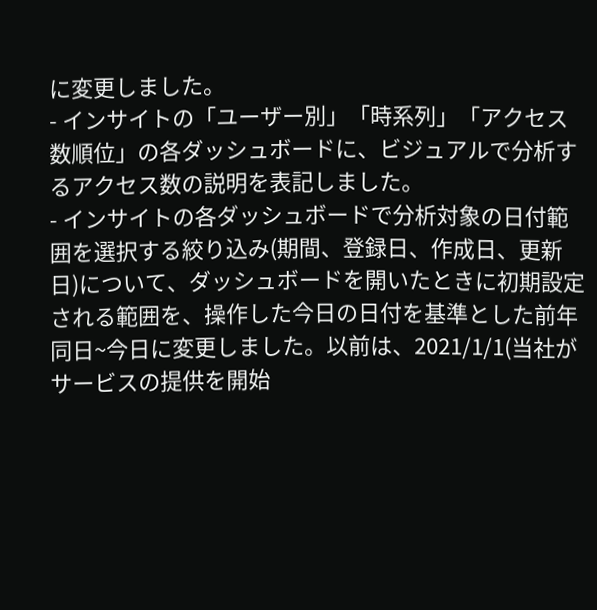に変更しました。
- インサイトの「ユーザー別」「時系列」「アクセス数順位」の各ダッシュボードに、ビジュアルで分析するアクセス数の説明を表記しました。
- インサイトの各ダッシュボードで分析対象の日付範囲を選択する絞り込み(期間、登録日、作成日、更新日)について、ダッシュボードを開いたときに初期設定される範囲を、操作した今日の日付を基準とした前年同日~今日に変更しました。以前は、2021/1/1(当社がサービスの提供を開始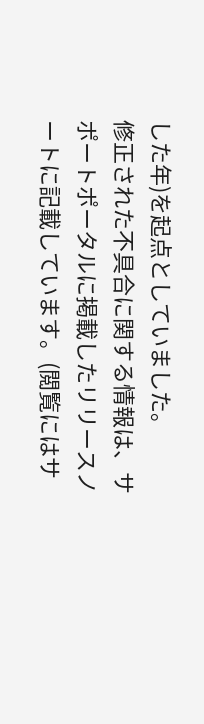した年)を起点としていました。
修正された不具合に関する情報は、サポートポータルに掲載したリリースノートに記載しています。(閲覧にはサ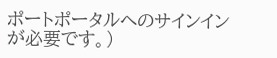ポートポータルへのサインインが必要です。)